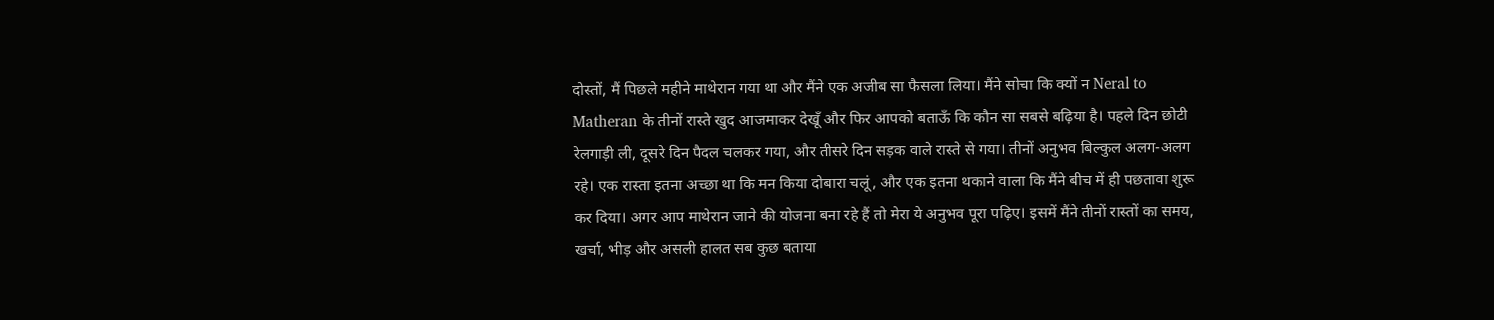दोस्तों, मैं पिछले महीने माथेरान गया था और मैंने एक अजीब सा फैसला लिया। मैंने सोचा कि क्यों न Neral to Matheran के तीनों रास्ते खुद आजमाकर देखूँ और फिर आपको बताऊँ कि कौन सा सबसे बढ़िया है। पहले दिन छोटी रेलगाड़ी ली, दूसरे दिन पैदल चलकर गया, और तीसरे दिन सड़क वाले रास्ते से गया। तीनों अनुभव बिल्कुल अलग-अलग रहे। एक रास्ता इतना अच्छा था कि मन किया दोबारा चलूं, और एक इतना थकाने वाला कि मैंने बीच में ही पछतावा शुरू कर दिया। अगर आप माथेरान जाने की योजना बना रहे हैं तो मेरा ये अनुभव पूरा पढ़िए। इसमें मैंने तीनों रास्तों का समय, खर्चा, भीड़ और असली हालत सब कुछ बताया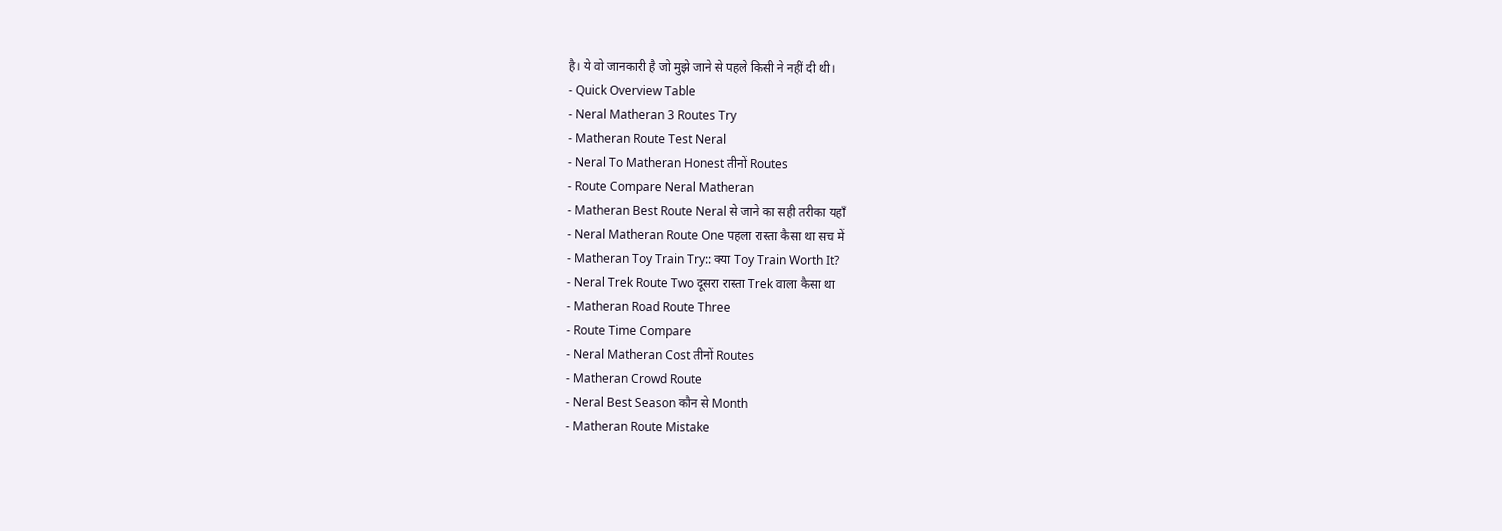है। ये वो जानकारी है जो मुझे जाने से पहले किसी ने नहीं दी थी।
- Quick Overview Table
- Neral Matheran 3 Routes Try
- Matheran Route Test Neral
- Neral To Matheran Honest तीनों Routes
- Route Compare Neral Matheran
- Matheran Best Route Neral से जाने का सही तरीका यहाँ
- Neral Matheran Route One पहला रास्ता कैसा था सच में
- Matheran Toy Train Try:: क्या Toy Train Worth It?
- Neral Trek Route Two दूसरा रास्ता Trek वाला कैसा था
- Matheran Road Route Three
- Route Time Compare
- Neral Matheran Cost तीनों Routes
- Matheran Crowd Route
- Neral Best Season कौन से Month
- Matheran Route Mistake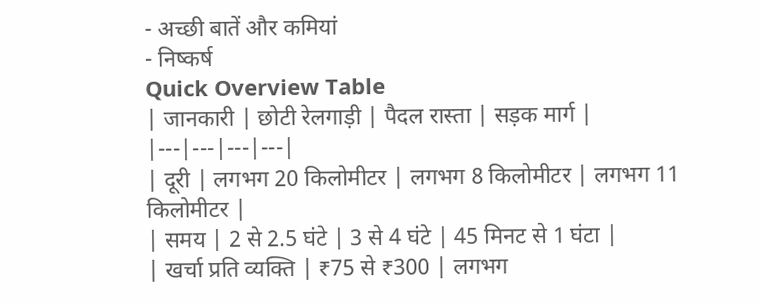- अच्छी बातें और कमियां
- निष्कर्ष
Quick Overview Table
| जानकारी | छोटी रेलगाड़ी | पैदल रास्ता | सड़क मार्ग |
|---|---|---|---|
| दूरी | लगभग 20 किलोमीटर | लगभग 8 किलोमीटर | लगभग 11 किलोमीटर |
| समय | 2 से 2.5 घंटे | 3 से 4 घंटे | 45 मिनट से 1 घंटा |
| खर्चा प्रति व्यक्ति | ₹75 से ₹300 | लगभग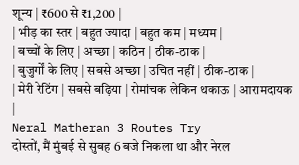शून्य | ₹600 से ₹1,200 |
| भीड़ का स्तर | बहुत ज्यादा | बहुत कम | मध्यम |
| बच्चों के लिए | अच्छा | कठिन | ठीक-ठाक |
| बुजुर्गों के लिए | सबसे अच्छा | उचित नहीं | ठीक-ठाक |
| मेरी रेटिंग | सबसे बढ़िया | रोमांचक लेकिन थकाऊ | आरामदायक |
Neral Matheran 3 Routes Try
दोस्तों, मैं मुंबई से सुबह 6 बजे निकला था और नेरल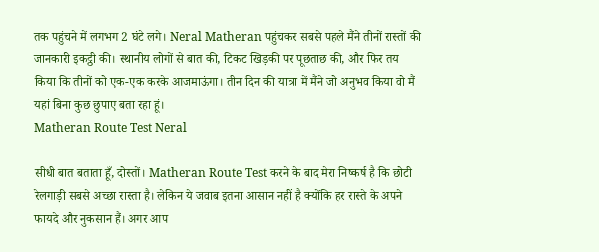तक पहुंचने में लगभग 2 घंटे लगे। Neral Matheran पहुंचकर सबसे पहले मैंने तीनों रास्तों की जानकारी इकट्ठी की। स्थानीय लोगों से बात की, टिकट खिड़की पर पूछताछ की, और फिर तय किया कि तीनों को एक-एक करके आजमाऊंगा। तीन दिन की यात्रा में मैंने जो अनुभव किया वो मैं यहां बिना कुछ छुपाए बता रहा हूं।
Matheran Route Test Neral

सीधी बात बताता हूँ, दोस्तों। Matheran Route Test करने के बाद मेरा निष्कर्ष है कि छोटी रेलगाड़ी सबसे अच्छा रास्ता है। लेकिन ये जवाब इतना आसान नहीं है क्योंकि हर रास्ते के अपने फायदे और नुकसान हैं। अगर आप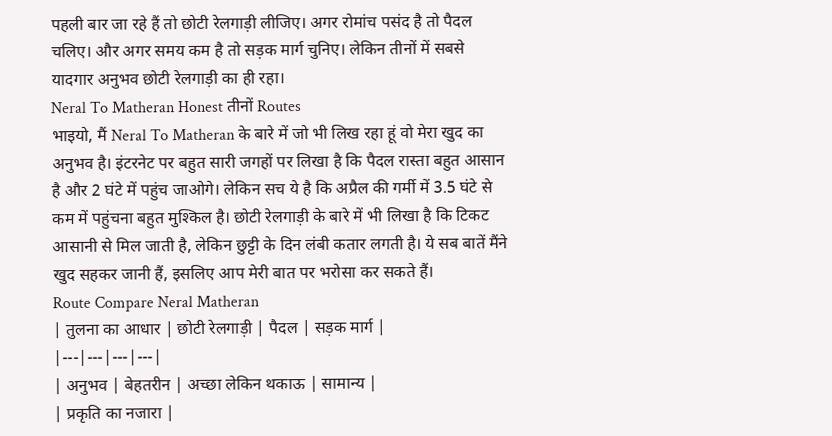पहली बार जा रहे हैं तो छोटी रेलगाड़ी लीजिए। अगर रोमांच पसंद है तो पैदल चलिए। और अगर समय कम है तो सड़क मार्ग चुनिए। लेकिन तीनों में सबसे यादगार अनुभव छोटी रेलगाड़ी का ही रहा।
Neral To Matheran Honest तीनों Routes
भाइयो, मैं Neral To Matheran के बारे में जो भी लिख रहा हूं वो मेरा खुद का अनुभव है। इंटरनेट पर बहुत सारी जगहों पर लिखा है कि पैदल रास्ता बहुत आसान है और 2 घंटे में पहुंच जाओगे। लेकिन सच ये है कि अप्रैल की गर्मी में 3.5 घंटे से कम में पहुंचना बहुत मुश्किल है। छोटी रेलगाड़ी के बारे में भी लिखा है कि टिकट आसानी से मिल जाती है, लेकिन छुट्टी के दिन लंबी कतार लगती है। ये सब बातें मैंने खुद सहकर जानी हैं, इसलिए आप मेरी बात पर भरोसा कर सकते हैं।
Route Compare Neral Matheran
| तुलना का आधार | छोटी रेलगाड़ी | पैदल | सड़क मार्ग |
|---|---|---|---|
| अनुभव | बेहतरीन | अच्छा लेकिन थकाऊ | सामान्य |
| प्रकृति का नजारा |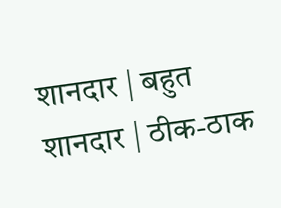शानदार | बहुत शानदार | ठीक-ठाक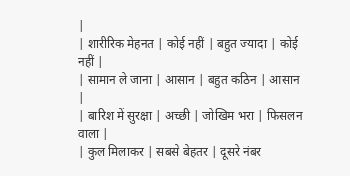|
| शारीरिक मेहनत | कोई नहीं | बहुत ज्यादा | कोई नहीं |
| सामान ले जाना | आसान | बहुत कठिन | आसान |
| बारिश में सुरक्षा | अच्छी | जोखिम भरा | फिसलन वाला |
| कुल मिलाकर | सबसे बेहतर | दूसरे नंबर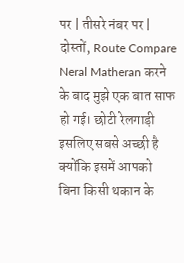पर | तीसरे नंबर पर |
दोस्तों, Route Compare Neral Matheran करने के बाद मुझे एक बात साफ हो गई। छोटी रेलगाड़ी इसलिए सबसे अच्छी है क्योंकि इसमें आपको बिना किसी थकान के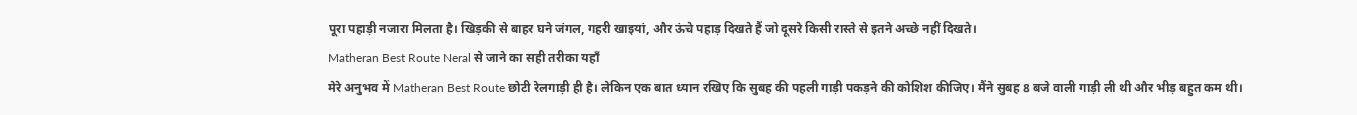पूरा पहाड़ी नजारा मिलता है। खिड़की से बाहर घने जंगल, गहरी खाइयां, और ऊंचे पहाड़ दिखते हैं जो दूसरे किसी रास्ते से इतने अच्छे नहीं दिखते।
Matheran Best Route Neral से जाने का सही तरीका यहाँ
मेरे अनुभव में Matheran Best Route छोटी रेलगाड़ी ही है। लेकिन एक बात ध्यान रखिए कि सुबह की पहली गाड़ी पकड़ने की कोशिश कीजिए। मैंने सुबह 8 बजे वाली गाड़ी ली थी और भीड़ बहुत कम थी।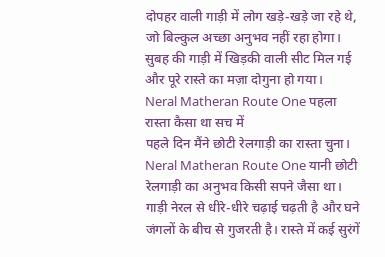दोपहर वाली गाड़ी में लोग खड़े-खड़े जा रहे थे, जो बिल्कुल अच्छा अनुभव नहीं रहा होगा। सुबह की गाड़ी में खिड़की वाली सीट मिल गई और पूरे रास्ते का मज़ा दोगुना हो गया।
Neral Matheran Route One पहला रास्ता कैसा था सच में
पहले दिन मैंने छोटी रेलगाड़ी का रास्ता चुना। Neral Matheran Route One यानी छोटी रेलगाड़ी का अनुभव किसी सपने जैसा था। गाड़ी नेरल से धीरे-धीरे चढ़ाई चढ़ती है और घने जंगलों के बीच से गुजरती है। रास्ते में कई सुरंगें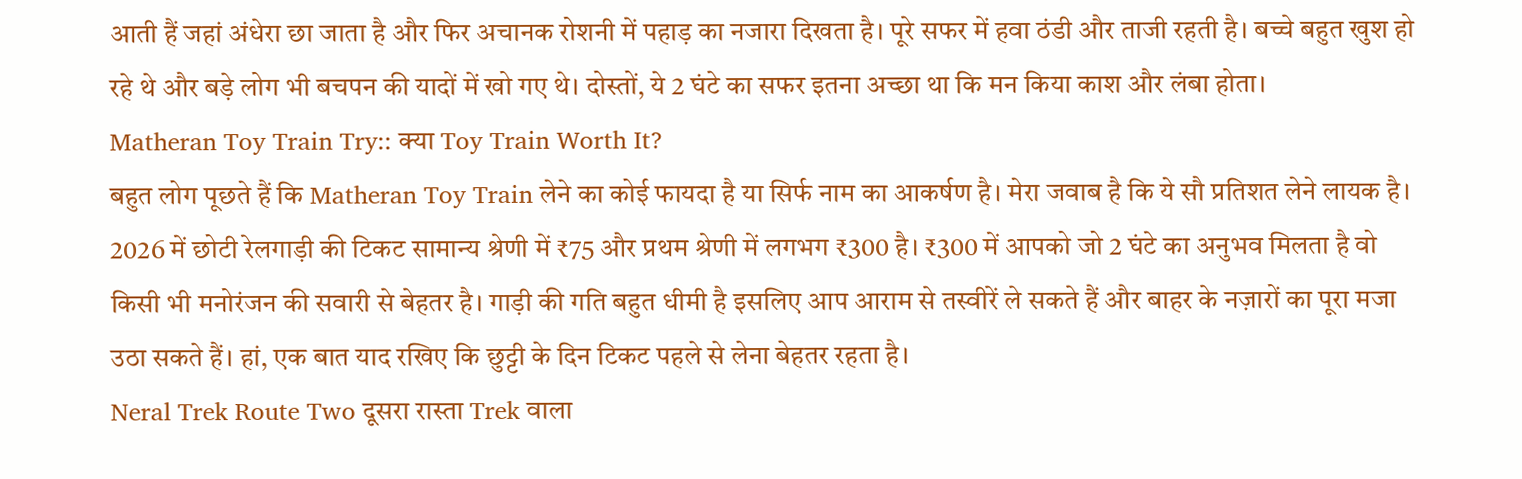आती हैं जहां अंधेरा छा जाता है और फिर अचानक रोशनी में पहाड़ का नजारा दिखता है। पूरे सफर में हवा ठंडी और ताजी रहती है। बच्चे बहुत खुश हो रहे थे और बड़े लोग भी बचपन की यादों में खो गए थे। दोस्तों, ये 2 घंटे का सफर इतना अच्छा था कि मन किया काश और लंबा होता।
Matheran Toy Train Try:: क्या Toy Train Worth It?
बहुत लोग पूछते हैं कि Matheran Toy Train लेने का कोई फायदा है या सिर्फ नाम का आकर्षण है। मेरा जवाब है कि ये सौ प्रतिशत लेने लायक है। 2026 में छोटी रेलगाड़ी की टिकट सामान्य श्रेणी में ₹75 और प्रथम श्रेणी में लगभग ₹300 है। ₹300 में आपको जो 2 घंटे का अनुभव मिलता है वो किसी भी मनोरंजन की सवारी से बेहतर है। गाड़ी की गति बहुत धीमी है इसलिए आप आराम से तस्वीरें ले सकते हैं और बाहर के नज़ारों का पूरा मजा उठा सकते हैं। हां, एक बात याद रखिए कि छुट्टी के दिन टिकट पहले से लेना बेहतर रहता है।
Neral Trek Route Two दूसरा रास्ता Trek वाला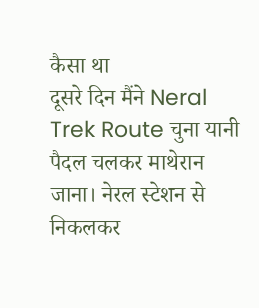कैसा था
दूसरे दिन मैंने Neral Trek Route चुना यानी पैदल चलकर माथेरान जाना। नेरल स्टेशन से निकलकर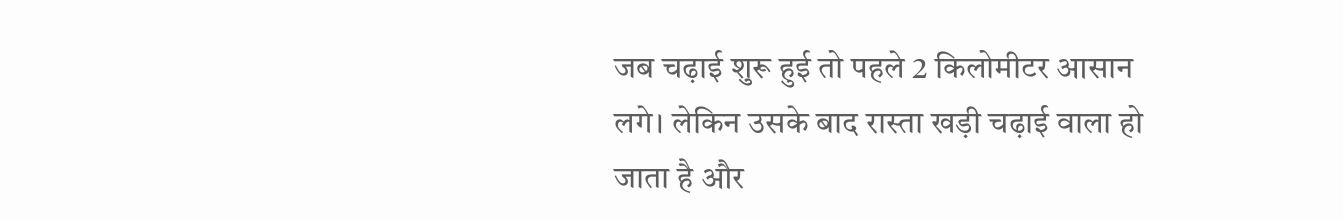जब चढ़ाई शुरू हुई तो पहले 2 किलोमीटर आसान लगे। लेकिन उसके बाद रास्ता खड़ी चढ़ाई वाला हो जाता है और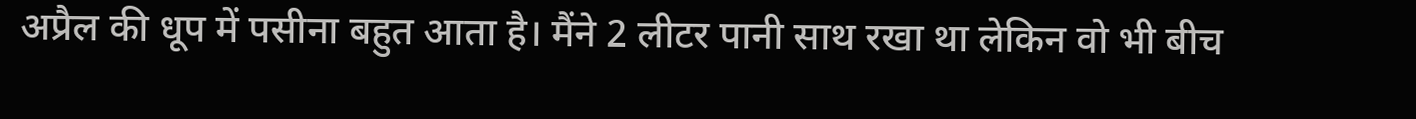अप्रैल की धूप में पसीना बहुत आता है। मैंने 2 लीटर पानी साथ रखा था लेकिन वो भी बीच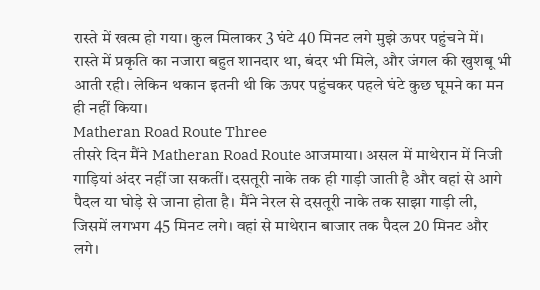रास्ते में खत्म हो गया। कुल मिलाकर 3 घंटे 40 मिनट लगे मुझे ऊपर पहुंचने में। रास्ते में प्रकृति का नजारा बहुत शानदार था, बंदर भी मिले, और जंगल की खुशबू भी आती रही। लेकिन थकान इतनी थी कि ऊपर पहुंचकर पहले घंटे कुछ घूमने का मन ही नहीं किया।
Matheran Road Route Three
तीसरे दिन मैंने Matheran Road Route आजमाया। असल में माथेरान में निजी गाड़ियां अंदर नहीं जा सकतीं। दसतूरी नाके तक ही गाड़ी जाती है और वहां से आगे पैदल या घोड़े से जाना होता है। मैंने नेरल से दसतूरी नाके तक साझा गाड़ी ली, जिसमें लगभग 45 मिनट लगे। वहां से माथेरान बाजार तक पैदल 20 मिनट और लगे।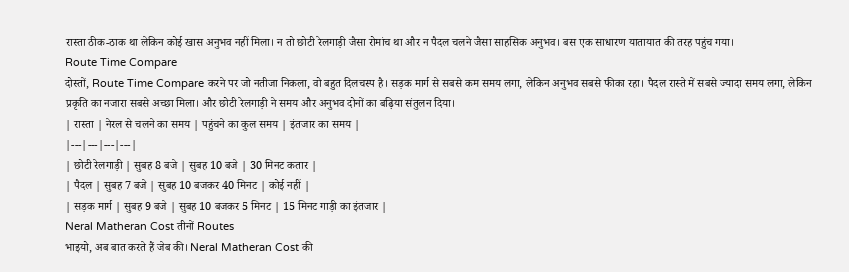रास्ता ठीक-ठाक था लेकिन कोई खास अनुभव नहीं मिला। न तो छोटी रेलगाड़ी जैसा रोमांच था और न पैदल चलने जैसा साहसिक अनुभव। बस एक साधारण यातायात की तरह पहुंच गया।
Route Time Compare
दोस्तों, Route Time Compare करने पर जो नतीजा निकला, वो बहुत दिलचस्प है। सड़क मार्ग से सबसे कम समय लगा, लेकिन अनुभव सबसे फीका रहा। पैदल रास्ते में सबसे ज्यादा समय लगा, लेकिन प्रकृति का नजारा सबसे अच्छा मिला। और छोटी रेलगाड़ी ने समय और अनुभव दोनों का बढ़िया संतुलन दिया।
| रास्ता | नेरल से चलने का समय | पहुंचने का कुल समय | इंतजार का समय |
|---|---|---|---|
| छोटी रेलगाड़ी | सुबह 8 बजे | सुबह 10 बजे | 30 मिनट कतार |
| पैदल | सुबह 7 बजे | सुबह 10 बजकर 40 मिनट | कोई नहीं |
| सड़क मार्ग | सुबह 9 बजे | सुबह 10 बजकर 5 मिनट | 15 मिनट गाड़ी का इंतजार |
Neral Matheran Cost तीनों Routes
भाइयो, अब बात करते हैं जेब की। Neral Matheran Cost की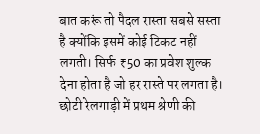बात करूं तो पैदल रास्ता सबसे सस्ता है क्योंकि इसमें कोई टिकट नहीं लगती। सिर्फ ₹50 का प्रवेश शुल्क देना होता है जो हर रास्ते पर लगता है। छोटी रेलगाड़ी में प्रथम श्रेणी की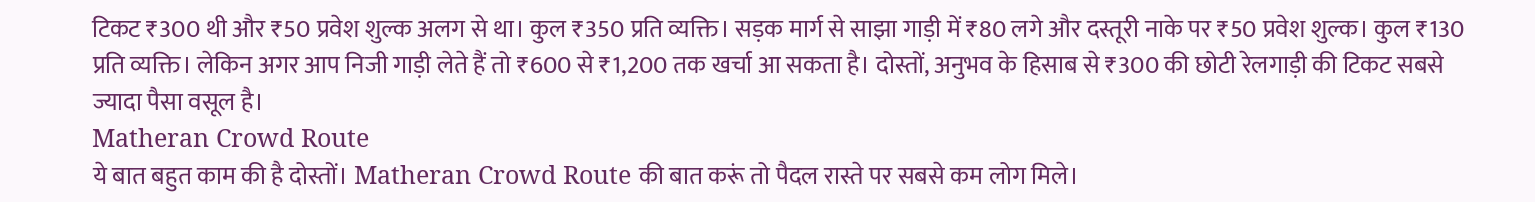टिकट ₹300 थी और ₹50 प्रवेश शुल्क अलग से था। कुल ₹350 प्रति व्यक्ति। सड़क मार्ग से साझा गाड़ी में ₹80 लगे और दस्तूरी नाके पर ₹50 प्रवेश शुल्क। कुल ₹130 प्रति व्यक्ति। लेकिन अगर आप निजी गाड़ी लेते हैं तो ₹600 से ₹1,200 तक खर्चा आ सकता है। दोस्तों, अनुभव के हिसाब से ₹300 की छोटी रेलगाड़ी की टिकट सबसे ज्यादा पैसा वसूल है।
Matheran Crowd Route
ये बात बहुत काम की है दोस्तों। Matheran Crowd Route की बात करूं तो पैदल रास्ते पर सबसे कम लोग मिले।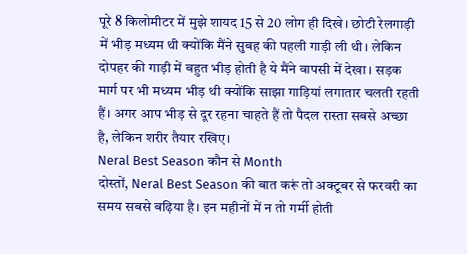पूरे 8 किलोमीटर में मुझे शायद 15 से 20 लोग ही दिखे। छोटी रेलगाड़ी में भीड़ मध्यम थी क्योंकि मैंने सुबह की पहली गाड़ी ली थी। लेकिन दोपहर की गाड़ी में बहुत भीड़ होती है ये मैंने वापसी में देखा। सड़क मार्ग पर भी मध्यम भीड़ थी क्योंकि साझा गाड़ियां लगातार चलती रहती हैं। अगर आप भीड़ से दूर रहना चाहते हैं तो पैदल रास्ता सबसे अच्छा है, लेकिन शरीर तैयार रखिए।
Neral Best Season कौन से Month
दोस्तों, Neral Best Season की बात करूं तो अक्टूबर से फरवरी का समय सबसे बढ़िया है। इन महीनों में न तो गर्मी होती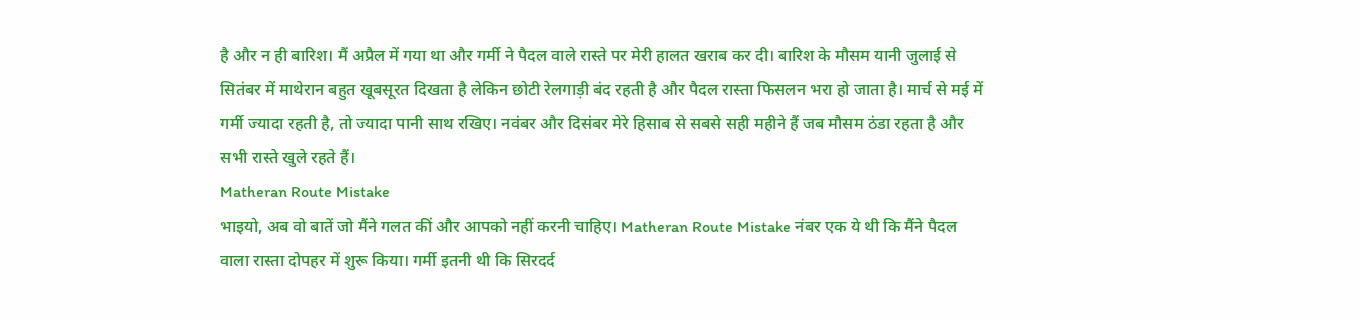है और न ही बारिश। मैं अप्रैल में गया था और गर्मी ने पैदल वाले रास्ते पर मेरी हालत खराब कर दी। बारिश के मौसम यानी जुलाई से सितंबर में माथेरान बहुत खूबसूरत दिखता है लेकिन छोटी रेलगाड़ी बंद रहती है और पैदल रास्ता फिसलन भरा हो जाता है। मार्च से मई में गर्मी ज्यादा रहती है, तो ज्यादा पानी साथ रखिए। नवंबर और दिसंबर मेरे हिसाब से सबसे सही महीने हैं जब मौसम ठंडा रहता है और सभी रास्ते खुले रहते हैं।
Matheran Route Mistake
भाइयो, अब वो बातें जो मैंने गलत कीं और आपको नहीं करनी चाहिए। Matheran Route Mistake नंबर एक ये थी कि मैंने पैदल वाला रास्ता दोपहर में शुरू किया। गर्मी इतनी थी कि सिरदर्द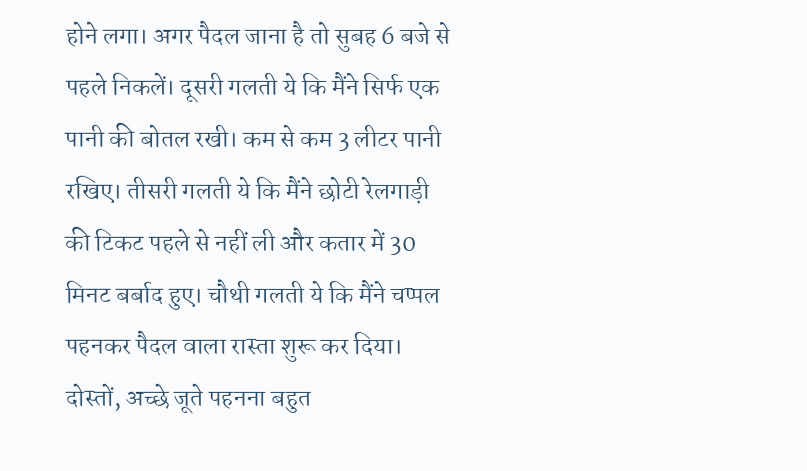होने लगा। अगर पैदल जाना है तो सुबह 6 बजे से पहले निकलें। दूसरी गलती ये कि मैंने सिर्फ एक पानी की बोतल रखी। कम से कम 3 लीटर पानी रखिए। तीसरी गलती ये कि मैंने छोटी रेलगाड़ी की टिकट पहले से नहीं ली और कतार में 30 मिनट बर्बाद हुए। चौथी गलती ये कि मैंने चप्पल पहनकर पैदल वाला रास्ता शुरू कर दिया। दोस्तों, अच्छे जूते पहनना बहुत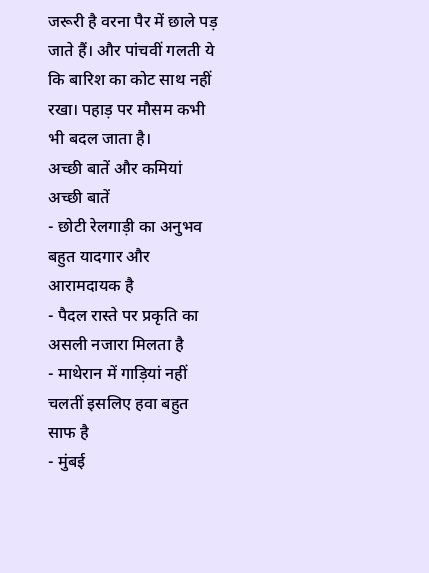जरूरी है वरना पैर में छाले पड़ जाते हैं। और पांचवीं गलती ये कि बारिश का कोट साथ नहीं रखा। पहाड़ पर मौसम कभी भी बदल जाता है।
अच्छी बातें और कमियां
अच्छी बातें
- छोटी रेलगाड़ी का अनुभव बहुत यादगार और आरामदायक है
- पैदल रास्ते पर प्रकृति का असली नजारा मिलता है
- माथेरान में गाड़ियां नहीं चलतीं इसलिए हवा बहुत साफ है
- मुंबई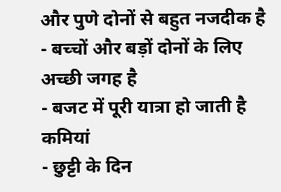और पुणे दोनों से बहुत नजदीक है
- बच्चों और बड़ों दोनों के लिए अच्छी जगह है
- बजट में पूरी यात्रा हो जाती है
कमियां
- छुट्टी के दिन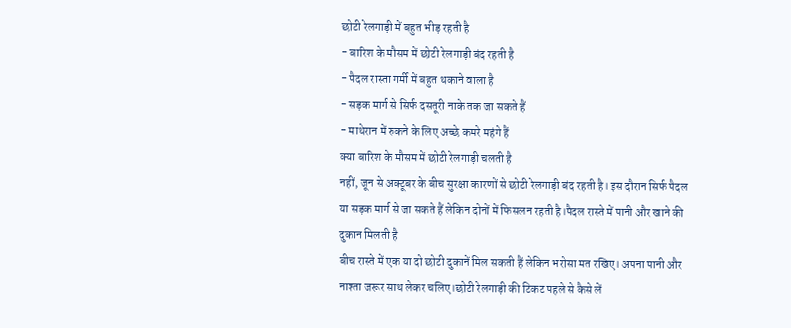छोटी रेलगाड़ी में बहुत भीड़ रहती है
- बारिश के मौसम में छोटी रेलगाड़ी बंद रहती है
- पैदल रास्ता गर्मी में बहुत थकाने वाला है
- सड़क मार्ग से सिर्फ दसतूरी नाके तक जा सकते हैं
- माथेरान में रुकने के लिए अच्छे कमरे महंगे हैं
क्या बारिश के मौसम में छोटी रेलगाड़ी चलती है
नहीं, जून से अक्टूबर के बीच सुरक्षा कारणों से छोटी रेलगाड़ी बंद रहती है। इस दौरान सिर्फ पैदल या सड़क मार्ग से जा सकते हैं लेकिन दोनों में फिसलन रहती है।पैदल रास्ते में पानी और खाने की दुकान मिलती है
बीच रास्ते में एक या दो छोटी दुकानें मिल सकती हैं लेकिन भरोसा मत रखिए। अपना पानी और नाश्ता जरूर साथ लेकर चलिए।छोटी रेलगाड़ी की टिकट पहले से कैसे लें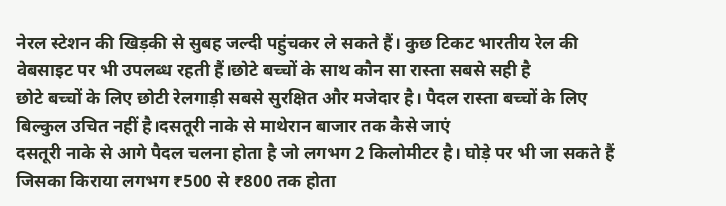नेरल स्टेशन की खिड़की से सुबह जल्दी पहुंचकर ले सकते हैं। कुछ टिकट भारतीय रेल की वेबसाइट पर भी उपलब्ध रहती हैं।छोटे बच्चों के साथ कौन सा रास्ता सबसे सही है
छोटे बच्चों के लिए छोटी रेलगाड़ी सबसे सुरक्षित और मजेदार है। पैदल रास्ता बच्चों के लिए बिल्कुल उचित नहीं है।दसतूरी नाके से माथेरान बाजार तक कैसे जाएं
दसतूरी नाके से आगे पैदल चलना होता है जो लगभग 2 किलोमीटर है। घोड़े पर भी जा सकते हैं जिसका किराया लगभग ₹500 से ₹800 तक होता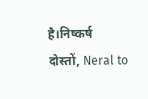है।निष्कर्ष
दोस्तों, Neral to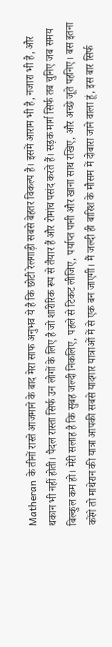Matheran के तीनों रास्ते आजमाने के बाद मेरा साफ अनुभव ये है कि छोटी रेलगाड़ी सबसे बेहतर विकल्प है। इसमें आराम भी है, नजारा भी है, और थकान भी नहीं होती। पैदल रास्ता सिर्फ उन लोगों के लिए है जो शारीरिक रूप से तैयार हैं और रोमांच पसंद करते हैं। सड़क मार्ग सिर्फ तब चुनिए जब समय बिल्कुल कम हो। मेरी सलाह है कि सुबह जल्दी निकलिए, पहले से टिकट लीजिए, पर्याप्त पानी और खाना साथ रखिए, और अच्छे जूते पहनिए। बस इतना करेंगे तो माथेरान की यात्रा आपकी सबसे यादगार यात्राओं में से एक बन जाएगी। मैं जल्दी ही बारिश के मौसम में दोबारा जाने वाला हूं, इस बार सिर्फ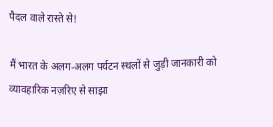पैदल वाले रास्ते से!

मैं भारत के अलग-अलग पर्यटन स्थलों से जुड़ी जानकारी को व्यावहारिक नज़रिए से साझा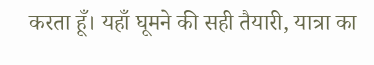करता हूँ। यहाँ घूमने की सही तैयारी, यात्रा का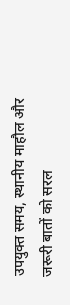उपयुक्त समय, स्थानीय माहौल और जरूरी बातों को सरल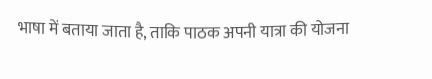भाषा में बताया जाता है, ताकि पाठक अपनी यात्रा की योजना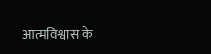आत्मविश्वास के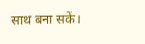साथ बना सकें।